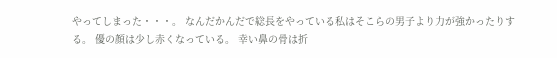やってしまった・・・。 なんだかんだで総長をやっている私はそこらの男子より力が強かったりする。 優の顔は少し赤くなっている。 幸い鼻の骨は折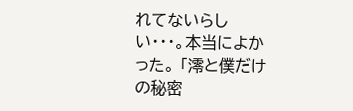れてないらしい・・・。本当によかった。 「澪と僕だけの秘密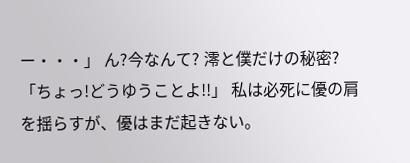ー・・・」 ん?今なんて? 澪と僕だけの秘密? 「ちょっ!どうゆうことよ!!」 私は必死に優の肩を揺らすが、優はまだ起きない。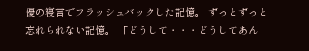優の寝言でフラッシュバックした記憶。 ずっとずっと忘れられない記憶。 「どうして・・・どうしてあん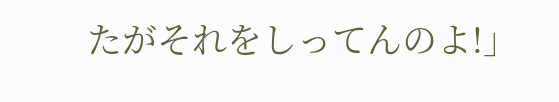たがそれをしってんのよ!」